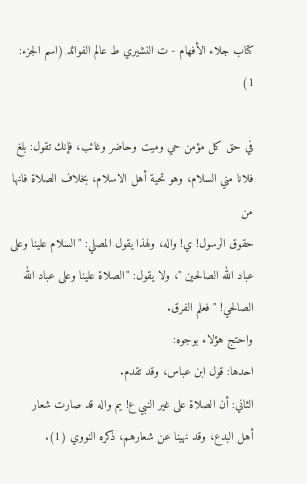كتاب جلاء الأفهام - ت النشيري ط عالم الفوائد (اسم الجزء: 1)

في حق كل مؤمن حي وميت وحاضر وغائب، فإنك تقول: بلغ
فلانا مني السلام، وهو تحية أهل الاسلام، بخلاف الصلاة فانها من
حقوق الرسول! ي! واله، ولهذا يقول المصلي: "السلام علينا وعلى
عباد الله الصالحين "، ولا يقول: "الصلاة علينا وعلى عباد الله
الصالحي! " فعلم الفرق.
واحتج هؤلاء بوجوه:
احدها: قول ابن عباس، وقد تقدم.
الثاني: أن الصلاة على غير النبي ع! يم واله قد صارت شعار
أهل البدع، وقد نهينا عن شعارهم، ذكره النووي (1).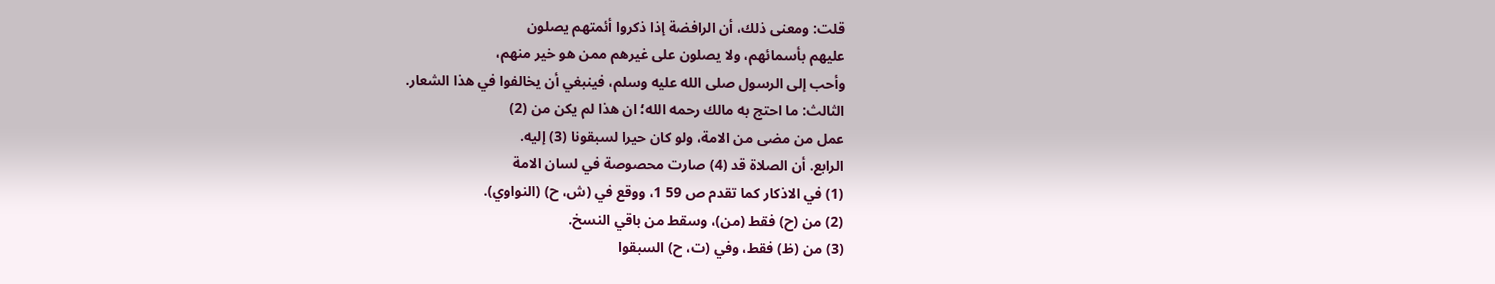قلت: ومعنى ذلك، أن الرافضة إذا ذكروا أئمتهم يصلون
عليهم بأسمائهم، ولا يصلون على غيرهم ممن هو خير منهم،
وأحب إلى الرسول صلى الله عليه وسلم، فينبغي أن يخالفوا في هذا الشعار.
الثالث: ما احتج به مالك رحمه الله؛ ان هذا لم يكن من (2)
عمل من مضى من الامة، ولو كان حيرا لسبقونا (3) إليه.
الرابع. أن الصلاة قد (4) صارت محصوصة في لسان الامة
(1) في الاذكار كما تقدم ص 59 1، ووقع في (ش، ح) (النواوي).
(2) من (ح) فقط (من)، وسقط من باقي النسخ.
(3) من (ظ) فقط، وفي (ت، ح) السبقوا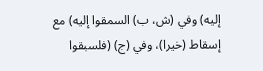إليه) وفي (ش، ب) السمقوا إليه) مع
إسقاط (خيرا)، وفي (ج) (فلسبقوا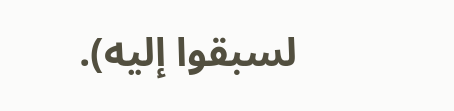لسبقوا إليه).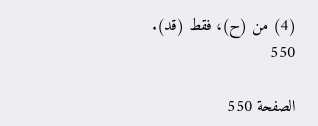(4) من (ح)، فقط (قد).
550

الصفحة 550